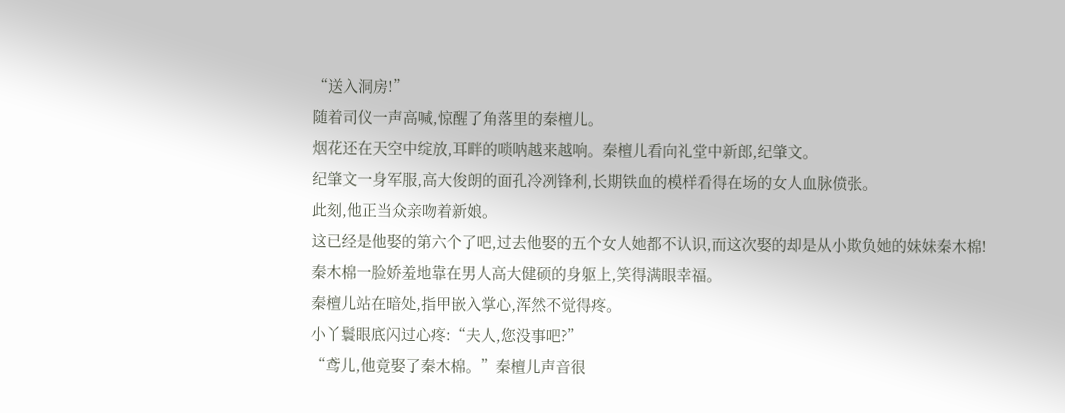“送入洞房!”
随着司仪一声高喊,惊醒了角落里的秦檀儿。
烟花还在天空中绽放,耳畔的唢呐越来越响。秦檀儿看向礼堂中新郎,纪肇文。
纪肇文一身军服,高大俊朗的面孔冷冽锋利,长期铁血的模样看得在场的女人血脉偾张。
此刻,他正当众亲吻着新娘。
这已经是他娶的第六个了吧,过去他娶的五个女人她都不认识,而这次娶的却是从小欺负她的妹妹秦木棉!
秦木棉一脸娇羞地靠在男人高大健硕的身躯上,笑得满眼幸福。
秦檀儿站在暗处,指甲嵌入掌心,浑然不觉得疼。
小丫鬟眼底闪过心疼:“夫人,您没事吧?”
“鸢儿,他竟娶了秦木棉。”秦檀儿声音很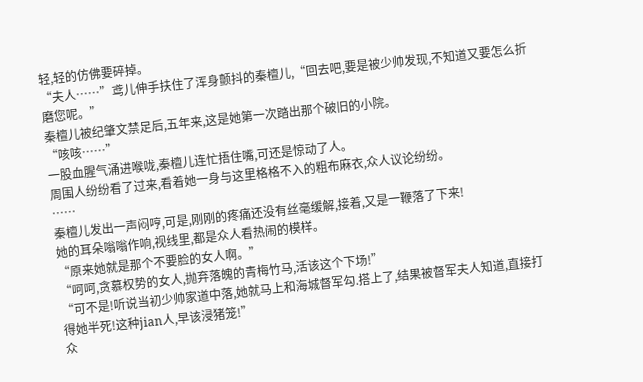轻,轻的仿佛要碎掉。
“夫人……”鸢儿伸手扶住了浑身颤抖的秦檀儿,“回去吧,要是被少帅发现,不知道又要怎么折磨您呢。”
秦檀儿被纪肇文禁足后,五年来,这是她第一次踏出那个破旧的小院。
“咳咳……”
一股血腥气涌进喉咙,秦檀儿连忙捂住嘴,可还是惊动了人。
周围人纷纷看了过来,看着她一身与这里格格不入的粗布麻衣,众人议论纷纷。
……
秦檀儿发出一声闷哼,可是,刚刚的疼痛还没有丝毫缓解,接着,又是一鞭落了下来!
她的耳朵嗡嗡作响,视线里,都是众人看热闹的模样。
“原来她就是那个不要脸的女人啊。”
“呵呵,贪慕权势的女人,抛弃落魄的青梅竹马,活该这个下场!”
“可不是!听说当初少帅家道中落,她就马上和海城督军勾.搭上了,结果被督军夫人知道,直接打得她半死!这种jian人,早该浸猪笼!”
众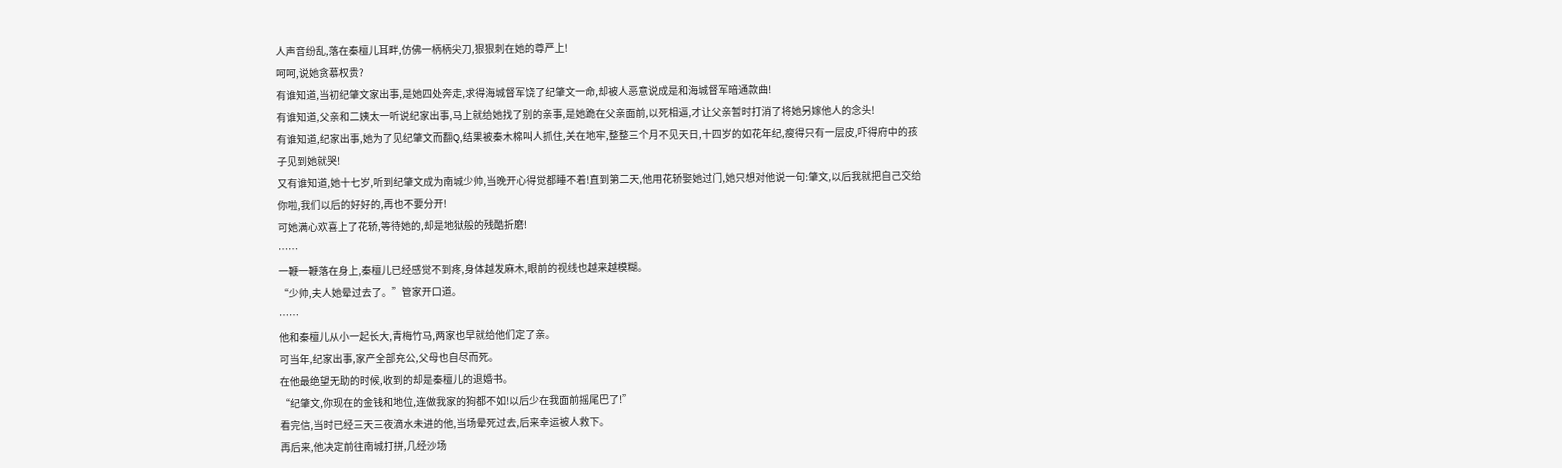人声音纷乱,落在秦檀儿耳畔,仿佛一柄柄尖刀,狠狠刺在她的尊严上!
呵呵,说她贪慕权贵?
有谁知道,当初纪肇文家出事,是她四处奔走,求得海城督军饶了纪肇文一命,却被人恶意说成是和海城督军暗通款曲!
有谁知道,父亲和二姨太一听说纪家出事,马上就给她找了别的亲事,是她跪在父亲面前,以死相逼,才让父亲暂时打消了将她另嫁他人的念头!
有谁知道,纪家出事,她为了见纪肇文而翻Q,结果被秦木棉叫人抓住,关在地牢,整整三个月不见天日,十四岁的如花年纪,瘦得只有一层皮,吓得府中的孩子见到她就哭!
又有谁知道,她十七岁,听到纪肇文成为南城少帅,当晚开心得觉都睡不着!直到第二天,他用花轿娶她过门,她只想对他说一句:肇文,以后我就把自己交给你啦,我们以后的好好的,再也不要分开!
可她满心欢喜上了花轿,等待她的,却是地狱般的残酷折磨!
……
一鞭一鞭落在身上,秦檀儿已经感觉不到疼,身体越发麻木,眼前的视线也越来越模糊。
“少帅,夫人她晕过去了。”管家开口道。
……
他和秦檀儿从小一起长大,青梅竹马,两家也早就给他们定了亲。
可当年,纪家出事,家产全部充公,父母也自尽而死。
在他最绝望无助的时候,收到的却是秦檀儿的退婚书。
“纪肇文,你现在的金钱和地位,连做我家的狗都不如!以后少在我面前摇尾巴了!”
看完信,当时已经三天三夜滴水未进的他,当场晕死过去,后来幸运被人救下。
再后来,他决定前往南城打拼,几经沙场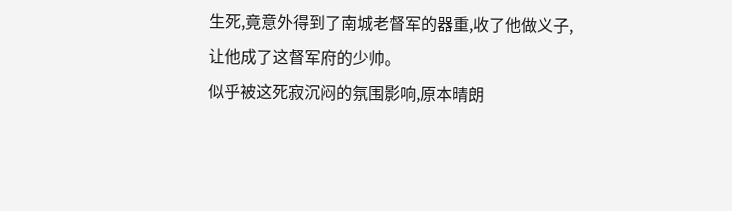生死,竟意外得到了南城老督军的器重,收了他做义子,让他成了这督军府的少帅。
似乎被这死寂沉闷的氛围影响,原本晴朗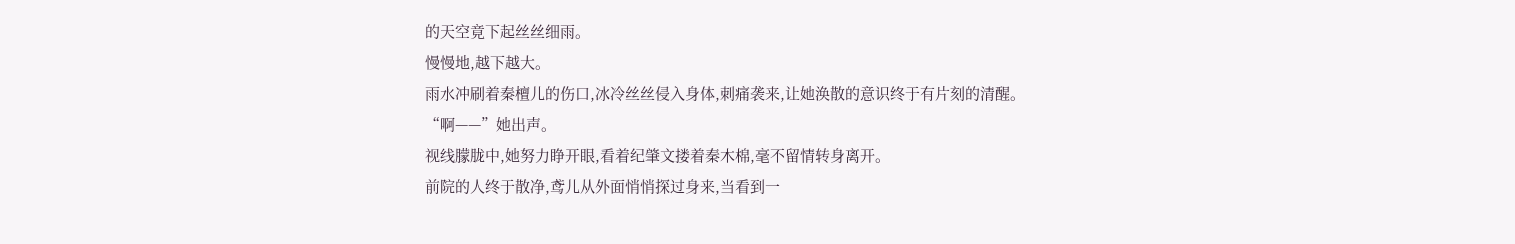的天空竟下起丝丝细雨。
慢慢地,越下越大。
雨水冲刷着秦檀儿的伤口,冰冷丝丝侵入身体,刺痛袭来,让她涣散的意识终于有片刻的清醒。
“啊——”她出声。
视线朦胧中,她努力睁开眼,看着纪肇文搂着秦木棉,毫不留情转身离开。
前院的人终于散净,鸢儿从外面悄悄探过身来,当看到一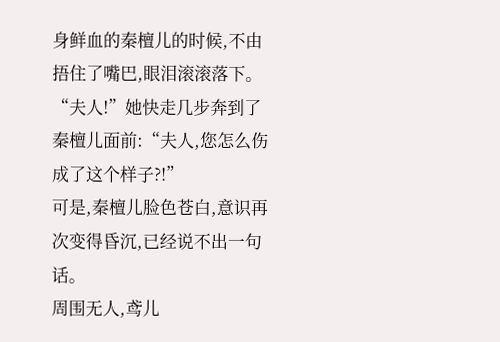身鲜血的秦檀儿的时候,不由捂住了嘴巴,眼泪滚滚落下。
“夫人!”她快走几步奔到了秦檀儿面前:“夫人,您怎么伤成了这个样子?!”
可是,秦檀儿脸色苍白,意识再次变得昏沉,已经说不出一句话。
周围无人,鸢儿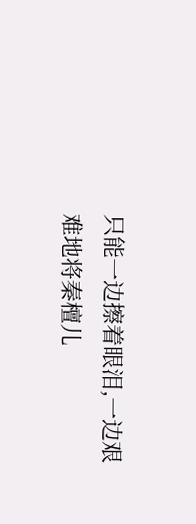只能一边擦着眼泪,一边艰难地将秦檀儿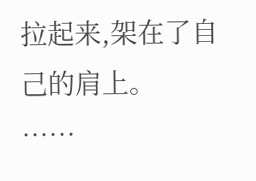拉起来,架在了自己的肩上。
……